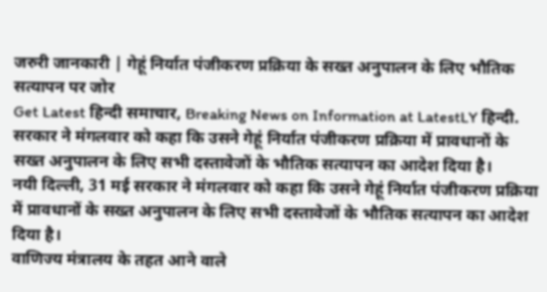जरुरी जानकारी | गेहूं निर्यात पंजीकरण प्रक्रिया के सख्त अनुपालन के लिए भौतिक सत्यापन पर जोर
Get Latest हिन्दी समाचार, Breaking News on Information at LatestLY हिन्दी. सरकार ने मंगलवार को कहा कि उसने गेहूं निर्यात पंजीकरण प्रक्रिया में प्रावधानों के सख्त अनुपालन के लिए सभी दस्तावेजों के भौतिक सत्यापन का आदेश दिया है।
नयी दिल्ली, 31 मई सरकार ने मंगलवार को कहा कि उसने गेहूं निर्यात पंजीकरण प्रक्रिया में प्रावधानों के सख्त अनुपालन के लिए सभी दस्तावेजों के भौतिक सत्यापन का आदेश दिया है।
वाणिज्य मंत्रालय के तहत आने वाले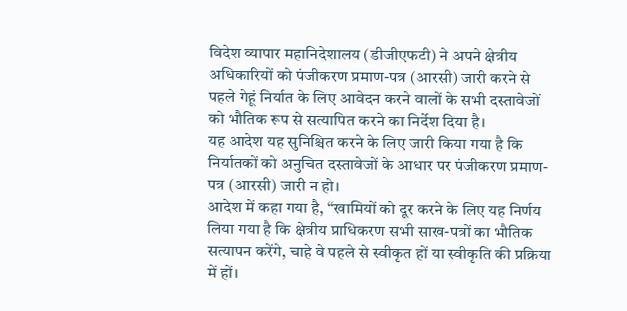विदेश व्यापार महानिदेशालय (डीजीएफटी) ने अपने क्षेत्रीय अधिकारियों को पंजीकरण प्रमाण-पत्र (आरसी) जारी करने से पहले गेहूं निर्यात के लिए आवेदन करने वालों के सभी दस्तावेजों को भौतिक रूप से सत्यापित करने का निर्देश दिया है।
यह आदेश यह सुनिश्चित करने के लिए जारी किया गया है कि निर्यातकों को अनुचित दस्तावेजों के आधार पर पंजीकरण प्रमाण-पत्र (आरसी) जारी न हो।
आदेश में कहा गया है, ‘‘खामियों को दूर करने के लिए यह निर्णय लिया गया है कि क्षेत्रीय प्राधिकरण सभी साख-पत्रों का भौतिक सत्यापन करेंगे, चाहे वे पहले से स्वीकृत हों या स्वीकृति की प्रक्रिया में हों।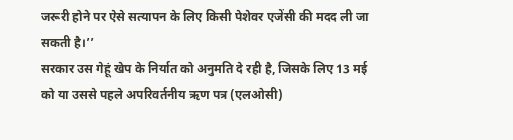जरूरी होने पर ऐसे सत्यापन के लिए किसी पेशेवर एजेंसी की मदद ली जा सकती है।’’
सरकार उस गेहूं खेप के निर्यात को अनुमति दे रही है, जिसके लिए 13 मई को या उससे पहले अपरिवर्तनीय ऋण पत्र (एलओसी)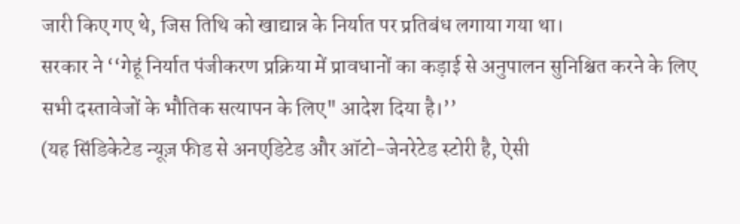जारी किए गए थे, जिस तिथि को खाद्यान्न के निर्यात पर प्रतिबंध लगाया गया था।
सरकार ने ‘‘गेहूं निर्यात पंजीकरण प्रक्रिया में प्रावधानों का कड़ाई से अनुपालन सुनिश्चित करने के लिए सभी दस्तावेजों के भौतिक सत्यापन के लिए" आदेश दिया है।’’
(यह सिंडिकेटेड न्यूज़ फीड से अनएडिटेड और ऑटो-जेनरेटेड स्टोरी है, ऐसी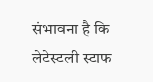संभावना है कि लेटेस्टली स्टाफ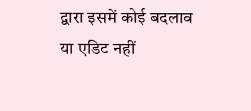द्वारा इसमें कोई बदलाव या एडिट नहीं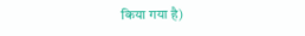किया गया है)